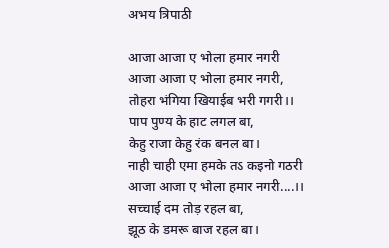अभय त्रिपाठी

आजा आजा ए भोला हमार नगरी
आजा आजा ए भोला हमार नगरी,
तोहरा भंगिया खियाईब भरी गगरी।।
पाप पुण्य के हाट लगल बा,
केहु राजा केहु रंक बनल बा।
नाही चाही एमा हमके तऽ कइनो गठरी
आजा आजा ए भोला हमार नगरी....।।
सच्चाई दम तोड़ रहल बा,
झूठ के डमरू बाज रहल बा।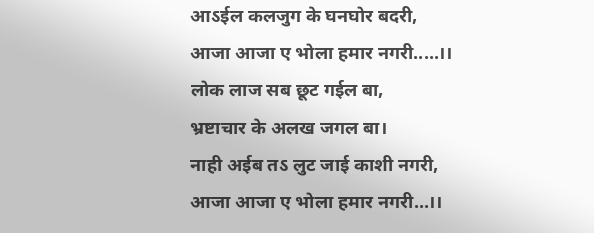आऽईल कलजुग के घनघोर बदरी,
आजा आजा ए भोला हमार नगरी.....।।
लोक लाज सब छूट गईल बा,
भ्रष्टाचार के अलख जगल बा।
नाही अईब तऽ लुट जाई काशी नगरी,
आजा आजा ए भोला हमार नगरी...।।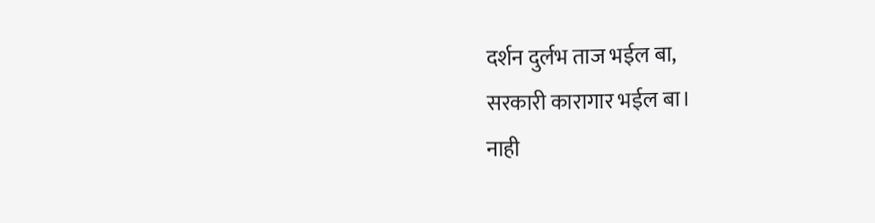दर्शन दुर्लभ ताज भईल बा,
सरकारी कारागार भईल बा।
नाही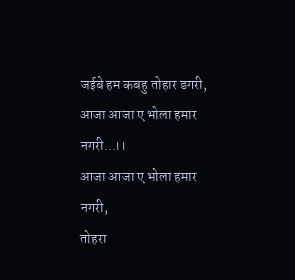जईबे हम कबहु तोहार डगरी,
आजा आजा ए भोला हमार नगरी...।।
आजा आजा ए भोला हमार नगरी,
तोहरा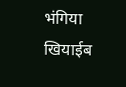भंगिया खियाईब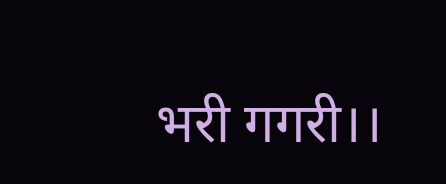भरी गगरी।।